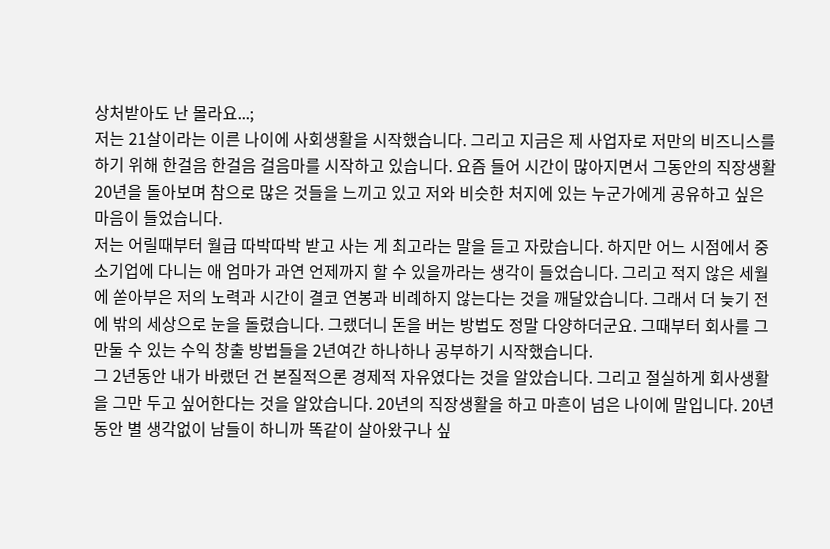상처받아도 난 몰라요...;
저는 21살이라는 이른 나이에 사회생활을 시작했습니다. 그리고 지금은 제 사업자로 저만의 비즈니스를 하기 위해 한걸음 한걸음 걸음마를 시작하고 있습니다. 요즘 들어 시간이 많아지면서 그동안의 직장생활 20년을 돌아보며 참으로 많은 것들을 느끼고 있고 저와 비슷한 처지에 있는 누군가에게 공유하고 싶은 마음이 들었습니다.
저는 어릴때부터 월급 따박따박 받고 사는 게 최고라는 말을 듣고 자랐습니다. 하지만 어느 시점에서 중소기업에 다니는 애 엄마가 과연 언제까지 할 수 있을까라는 생각이 들었습니다. 그리고 적지 않은 세월에 쏟아부은 저의 노력과 시간이 결코 연봉과 비례하지 않는다는 것을 깨달았습니다. 그래서 더 늦기 전에 밖의 세상으로 눈을 돌렸습니다. 그랬더니 돈을 버는 방법도 정말 다양하더군요. 그때부터 회사를 그만둘 수 있는 수익 창출 방법들을 2년여간 하나하나 공부하기 시작했습니다.
그 2년동안 내가 바랬던 건 본질적으론 경제적 자유였다는 것을 알았습니다. 그리고 절실하게 회사생활을 그만 두고 싶어한다는 것을 알았습니다. 20년의 직장생활을 하고 마흔이 넘은 나이에 말입니다. 20년동안 별 생각없이 남들이 하니까 똑같이 살아왔구나 싶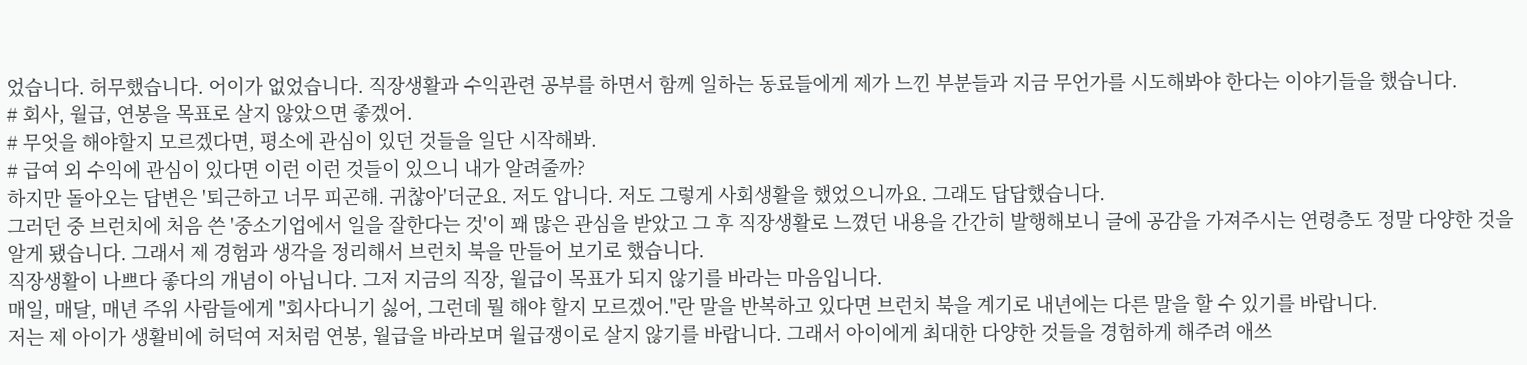었습니다. 허무했습니다. 어이가 없었습니다. 직장생활과 수익관련 공부를 하면서 함께 일하는 동료들에게 제가 느낀 부분들과 지금 무언가를 시도해봐야 한다는 이야기들을 했습니다.
# 회사, 월급, 연봉을 목표로 살지 않았으면 좋겠어.
# 무엇을 해야할지 모르겠다면, 평소에 관심이 있던 것들을 일단 시작해봐.
# 급여 외 수익에 관심이 있다면 이런 이런 것들이 있으니 내가 알려줄까?
하지만 돌아오는 답변은 '퇴근하고 너무 피곤해. 귀찮아'더군요. 저도 압니다. 저도 그렇게 사회생활을 했었으니까요. 그래도 답답했습니다.
그러던 중 브런치에 처음 쓴 '중소기업에서 일을 잘한다는 것'이 꽤 많은 관심을 받았고 그 후 직장생활로 느꼈던 내용을 간간히 발행해보니 글에 공감을 가져주시는 연령층도 정말 다양한 것을 알게 됐습니다. 그래서 제 경험과 생각을 정리해서 브런치 북을 만들어 보기로 했습니다.
직장생활이 나쁘다 좋다의 개념이 아닙니다. 그저 지금의 직장, 월급이 목표가 되지 않기를 바라는 마음입니다.
매일, 매달, 매년 주위 사람들에게 "회사다니기 싫어, 그런데 뭘 해야 할지 모르겠어."란 말을 반복하고 있다면 브런치 북을 계기로 내년에는 다른 말을 할 수 있기를 바랍니다.
저는 제 아이가 생활비에 허덕여 저처럼 연봉, 월급을 바라보며 월급쟁이로 살지 않기를 바랍니다. 그래서 아이에게 최대한 다양한 것들을 경험하게 해주려 애쓰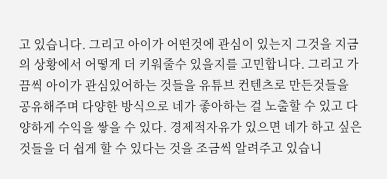고 있습니다. 그리고 아이가 어떤것에 관심이 있는지 그것을 지금의 상황에서 어떻게 더 키워줄수 있을지를 고민합니다. 그리고 가끔씩 아이가 관심있어하는 것들을 유튜브 컨텐츠로 만든것들을 공유해주며 다양한 방식으로 네가 좋아하는 걸 노출할 수 있고 다양하게 수익을 쌓을 수 있다. 경제적자유가 있으면 네가 하고 싶은 것들을 더 쉽게 할 수 있다는 것을 조금씩 알려주고 있습니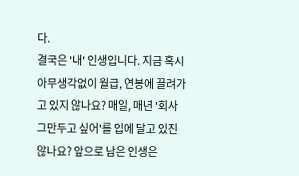다.
결국은 '내' 인생입니다. 지금 혹시 아무생각없이 월급, 연봉에 끌려가고 있지 않나요? 매일, 매년 '회사그만두고 싶어'를 입에 달고 있진 않나요? 앞으로 남은 인생은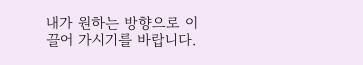내가 원하는 방향으로 이끌어 가시기를 바랍니다.